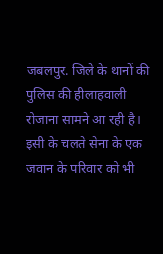जबलपुर. जिले के थानों की पुलिस की हीलाहवाली रोजाना सामने आ रही है। इसी के चलते सेना के एक जवान के परिवार को भी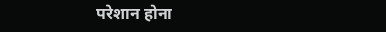परेशान होना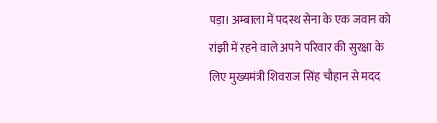पड़ा। अम्बाला में पदस्थ सेना के एक जवान को रांझी में रहने वाले अपने परिवार की सुरक्षा के लिए मुख्यमंत्री शिवराज सिंह चौहान से मदद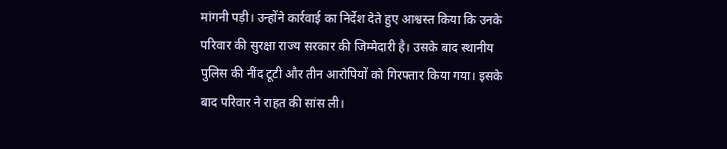मांगनी पड़ी। उन्होंने कार्रवाई का निर्देश देते हुए आश्वस्त किया कि उनके परिवार की सुरक्षा राज्य सरकार की जिम्मेदारी है। उसके बाद स्थानीय पुलिस की नींद टूटी और तीन आरोपियों को गिरफ्तार किया गया। इसके बाद परिवार ने राहत की सांस ली।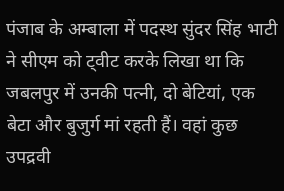पंजाब के अम्बाला में पदस्थ सुंदर सिंह भाटी ने सीएम को ट्वीट करके लिखा था कि जबलपुर में उनकी पत्नी, दो बेटियां, एक बेटा और बुजुर्ग मां रहती हैं। वहां कुछ उपद्रवी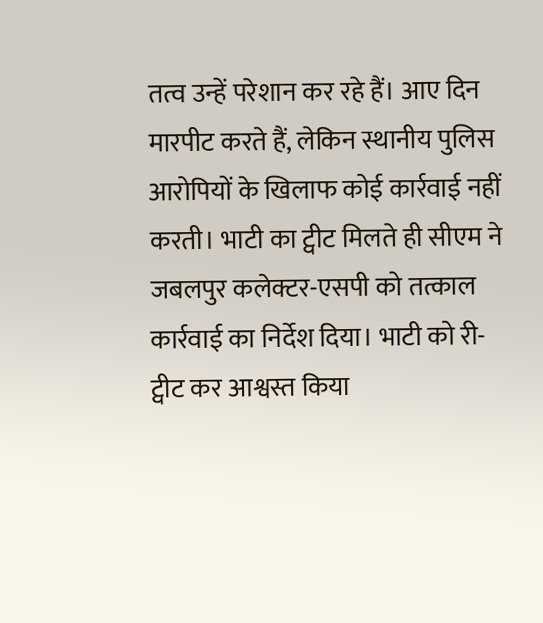तत्व उन्हें परेशान कर रहे हैं। आए दिन मारपीट करते हैं, लेकिन स्थानीय पुलिस आरोपियों के खिलाफ कोई कार्रवाई नहीं करती। भाटी का ट्वीट मिलते ही सीएम ने जबलपुर कलेक्टर-एसपी को तत्काल कार्रवाई का निर्देश दिया। भाटी को री-ट्वीट कर आश्वस्त किया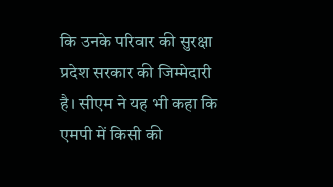कि उनके परिवार की सुरक्षा प्रदेश सरकार की जिम्मेदारी है। सीएम ने यह भी कहा कि एमपी में किसी की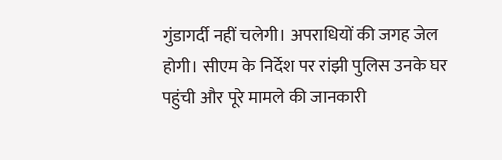गुंडागर्दी नहीं चलेगी। अपराधियों की जगह जेल होगी। सीएम के निर्देश पर रांझी पुलिस उनके घर पहुंची और पूरे मामले की जानकारी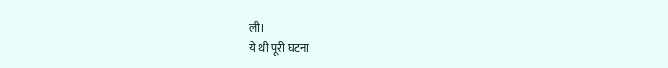ली।
ये थी पूरी घटना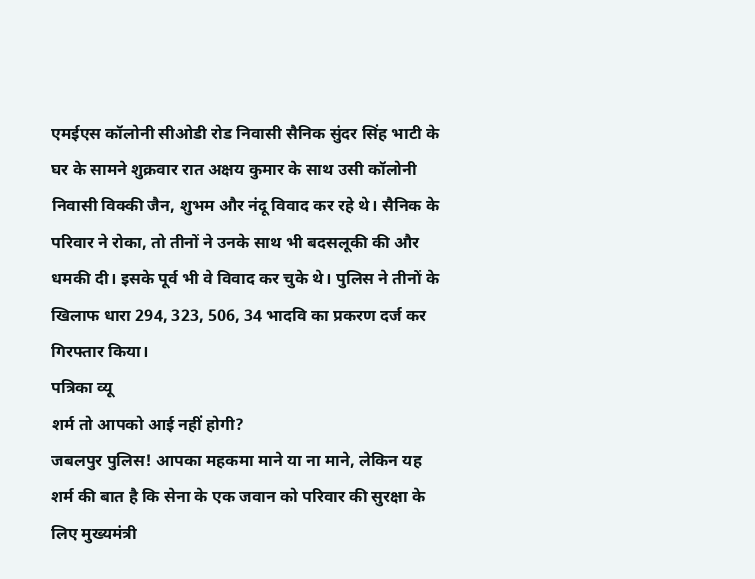एमईएस कॉलोनी सीओडी रोड निवासी सैनिक सुंदर सिंह भाटी के घर के सामने शुक्रवार रात अक्षय कुमार के साथ उसी कॉलोनी निवासी विक्की जैन, शुभम और नंदू विवाद कर रहे थे। सैनिक के परिवार ने रोका, तो तीनों ने उनके साथ भी बदसलूकी की और धमकी दी। इसके पूर्व भी वे विवाद कर चुके थे। पुलिस ने तीनों के खिलाफ धारा 294, 323, 506, 34 भादवि का प्रकरण दर्ज कर गिरफ्तार किया।
पत्रिका व्यू
शर्म तो आपको आई नहीं होगी?
जबलपुर पुलिस! आपका महकमा माने या ना माने, लेकिन यह शर्म की बात है कि सेना के एक जवान को परिवार की सुरक्षा के लिए मुख्यमंत्री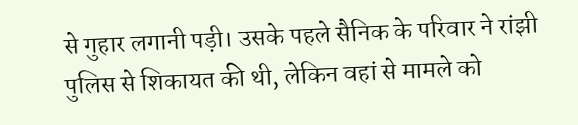से गुहार लगानी पड़ी। उसके पहले सैनिक के परिवार ने रांझी पुलिस से शिकायत की थी, लेकिन वहां से मामले को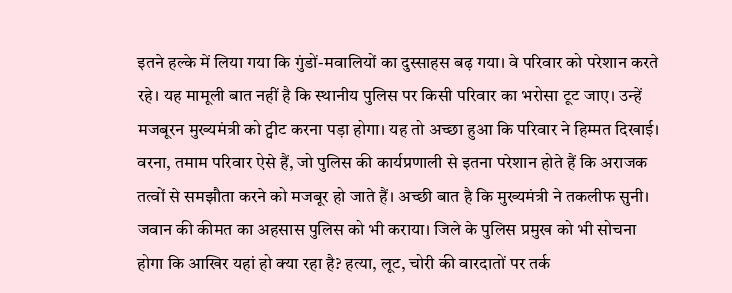इतने हल्के में लिया गया कि गुंडों-मवालियों का दुस्साहस बढ़ गया। वे परिवार को परेशान करते रहे। यह मामूली बात नहीं है कि स्थानीय पुलिस पर किसी परिवार का भरोसा टूट जाए। उन्हें मजबूरन मुख्यमंत्री को ट्वीट करना पड़ा होगा। यह तो अच्छा हुआ कि परिवार ने हिम्मत दिखाई। वरना, तमाम परिवार ऐसे हैं, जो पुलिस की कार्यप्रणाली से इतना परेशान होते हैं कि अराजक तत्वों से समझौता करने को मजबूर हो जाते हैं। अच्छी बात है कि मुख्यमंत्री ने तकलीफ सुनी। जवान की कीमत का अहसास पुलिस को भी कराया। जिले के पुलिस प्रमुख को भी सोचना होगा कि आखिर यहां हो क्या रहा है? हत्या, लूट, चोरी की वारदातों पर तर्क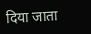दिया जाता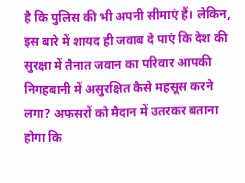है कि पुलिस की भी अपनी सीमाएं हैं। लेकिन, इस बारे में शायद ही जवाब दे पाएं कि देश की सुरक्षा में तैनात जवान का परिवार आपकी निगहबानी में असुरक्षित कैसे महसूस करने लगा? अफसरों को मैदान में उतरकर बताना होगा कि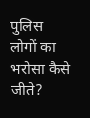पुलिस लोगों का भरोसा कैसे जीते?